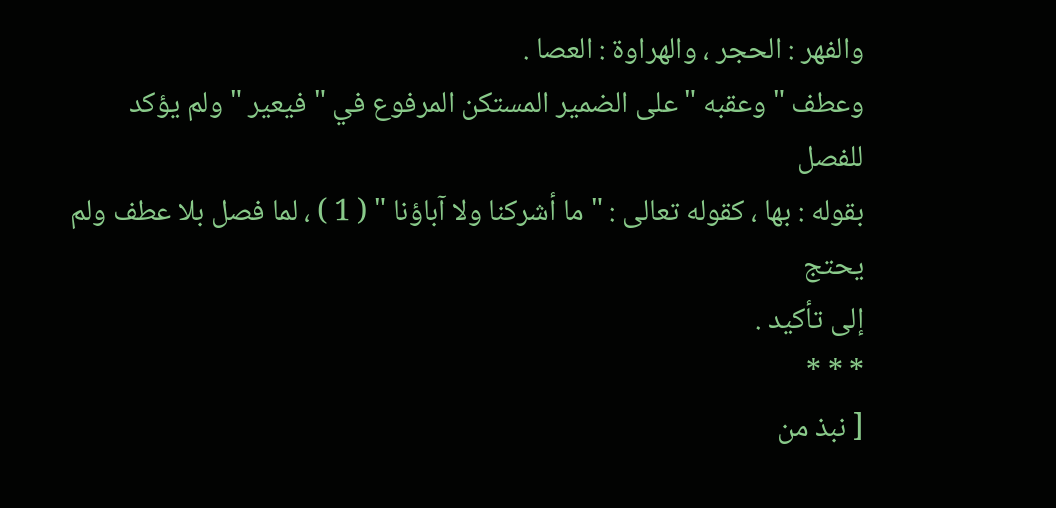والفهر : الحجر ، والهراوة : العصا .
وعطف " وعقبه " على الضمير المستكن المرفوع في " فيعير " ولم يؤكد للفصل
بقوله : بها ، كقوله تعالى : " ما أشركنا ولا آباؤنا " ( 1 ) ، لما فصل بلا عطف ولم يحتج
إلى تأكيد .
* * *
[ نبذ من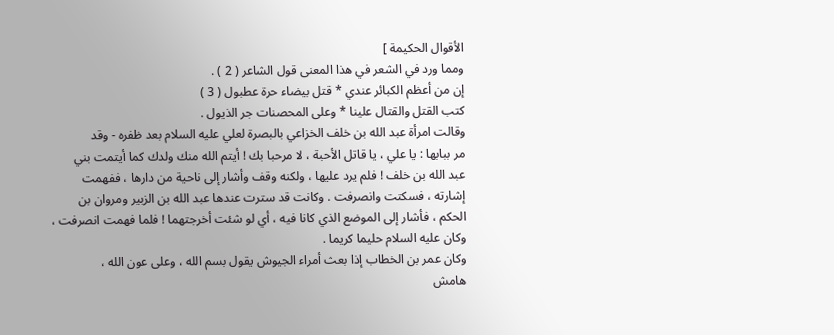الأقوال الحكيمة ]
ومما ورد في الشعر في هذا المعنى قول الشاعر ( 2 ) .
إن من أعظم الكبائر عندي * قتل بيضاء حرة عطبول ( 3 )
كتب القتل والقتال علينا * وعلى المحصنات جر الذيول .
وقالت امرأة عبد الله بن خلف الخزاعي بالبصرة لعلي عليه السلام بعد ظفره - وقد
مر ببابها : يا علي ، يا قاتل الأحبة ، لا مرحبا بك ! أيتم الله منك ولدك كما أيتمت بني
عبد الله بن خلف ! فلم يرد عليها ، ولكنه وقف وأشار إلى ناحية من دارها ، ففهمت
إشارته ، فسكتت وانصرفت . وكانت قد سترت عندها عبد الله بن الزبير ومروان بن
الحكم ، فأشار إلى الموضع الذي كانا فيه ، أي لو شئت أخرجتهما ! فلما فهمت انصرفت ،
وكان عليه السلام حليما كريما .
وكان عمر بن الخطاب إذا بعث أمراء الجيوش يقول بسم الله ، وعلى عون الله ،
هامش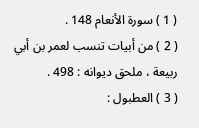( 1 ) سورة الأنعام 148 .
( 2 ) من أبيات تنسب لعمر بن أبي ربيعة ، ملحق ديوانه : 498 .
( 3 ) العطبول :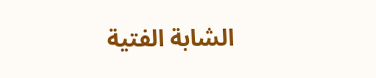الشابة الفتية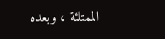الممتلئة ، وبعده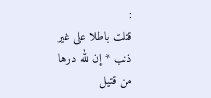:
قتلت باطلا على غير ذنب * إن لله درها من قتيل